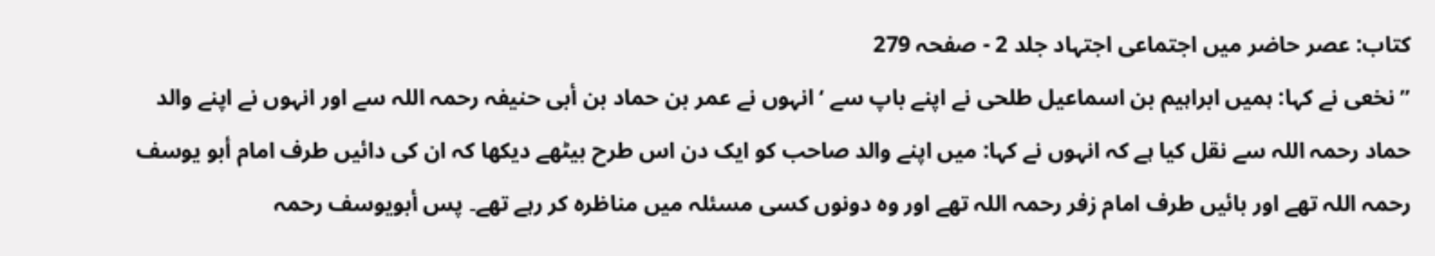کتاب: عصر حاضر میں اجتماعی اجتہاد جلد 2 - صفحہ 279
’’نخعی نے کہا: ہمیں ابراہیم بن اسماعیل طلحی نے اپنے باپ سے ‘ انہوں نے عمر بن حماد بن أبی حنیفہ رحمہ اللہ سے اور انہوں نے اپنے والد حماد رحمہ اللہ سے نقل کیا ہے کہ انہوں نے کہا: میں اپنے والد صاحب کو ایک دن اس طرح بیٹھے دیکھا کہ ان کی دائیں طرف امام أبو یوسف رحمہ اللہ تھے اور بائیں طرف امام زفر رحمہ اللہ تھے اور وہ دونوں کسی مسئلہ میں مناظرہ کر رہے تھے۔ پس أبویوسف رحمہ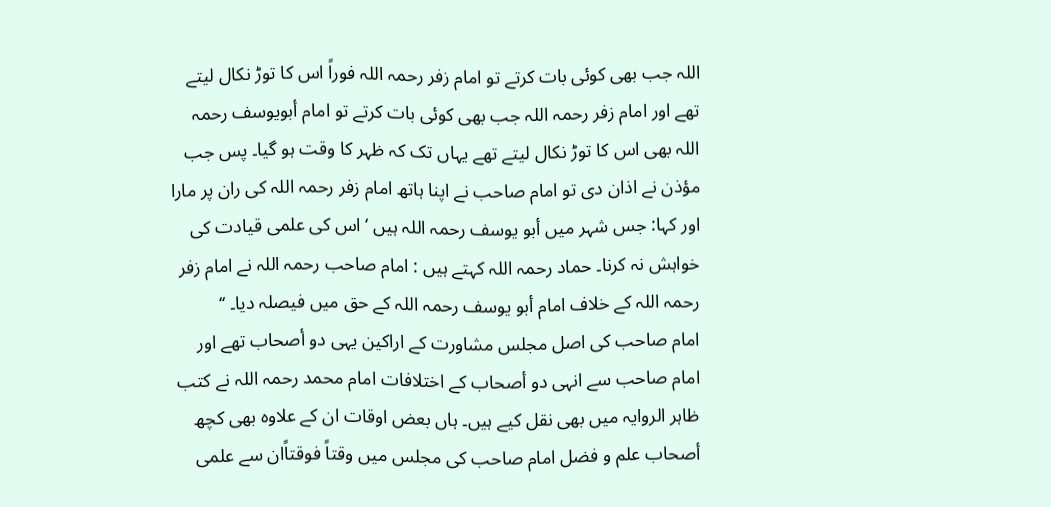اللہ جب بھی کوئی بات کرتے تو امام زفر رحمہ اللہ فوراً اس کا توڑ نکال لیتے تھے اور امام زفر رحمہ اللہ جب بھی کوئی بات کرتے تو امام أبویوسف رحمہ اللہ بھی اس کا توڑ نکال لیتے تھے یہاں تک کہ ظہر کا وقت ہو گیا۔ پس جب مؤذن نے اذان دی تو امام صاحب نے اپنا ہاتھ امام زفر رحمہ اللہ کی ران پر مارا اور کہا: جس شہر میں أبو یوسف رحمہ اللہ ہیں ‘ اس کی علمی قیادت کی خواہش نہ کرنا۔ حماد رحمہ اللہ کہتے ہیں : امام صاحب رحمہ اللہ نے امام زفر رحمہ اللہ کے خلاف امام أبو یوسف رحمہ اللہ کے حق میں فیصلہ دیا۔ ‘‘
امام صاحب کی اصل مجلس مشاورت کے اراکین یہی دو أصحاب تھے اور امام صاحب سے انہی دو أصحاب کے اختلافات امام محمد رحمہ اللہ نے کتب ظاہر الروایہ میں بھی نقل کیے ہیں۔ ہاں بعض اوقات ان کے علاوہ بھی کچھ أصحاب علم و فضل امام صاحب کی مجلس میں وقتاً فوقتاًان سے علمی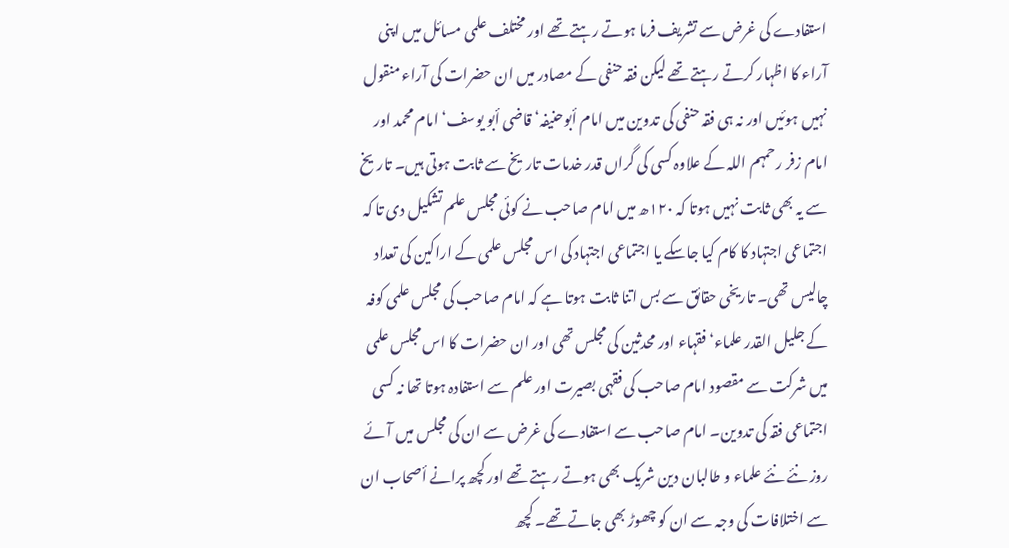استفادے کی غرض سے تشریف فرما ہوتے رہتے تھے اور مختلف علمی مسائل میں اپنی آراء کا اظہار کرتے رہتے تھے لیکن فقہ حنفی کے مصادر میں ان حضرات کی آراء منقول نہیں ہوئیں اور نہ ہی فقہ حنفی کی تدوین میں امام أبوحنیفہ‘ قاضی أبو یوسف‘ امام محمد اور امام زفر رحمہم اللہ کے علاوہ کسی کی گراں قدر خدمات تاریخ سے ثابت ہوتی ہیں۔ تاریخ سے یہ بھی ثابت نہیں ہوتا کہ ۱۲۰ھ میں امام صاحب نے کوئی مجلس علم تشکیل دی تا کہ اجتماعی اجتہاد کا کام کیا جاسکے یا اجتماعی اجتہاد کی اس مجلس علمی کے اراکین کی تعداد چالیس تھی۔ تاریخی حقائق سے بس اتنا ثابت ہوتا ہے کہ امام صاحب کی مجلس علمی کوفہ کے جلیل القدر علماء‘ فقہاء اور محدثین کی مجلس تھی اور ان حضرات کا اس مجلس علمی میں شرکت سے مقصود امام صاحب کی فقہی بصیرت اور علم سے استفادہ ہوتا تھا نہ کسی اجتماعی فقہ کی تدوین۔ امام صاحب سے استفادے کی غرض سے ان کی مجلس میں آئے روز نئے نئے علماء و طالبان دین شریک بھی ہوتے رہتے تھے اور کچھ پرانے أصحاب ان سے اختلافات کی وجہ سے ان کو چھوڑ بھی جاتے تھے۔ کچھ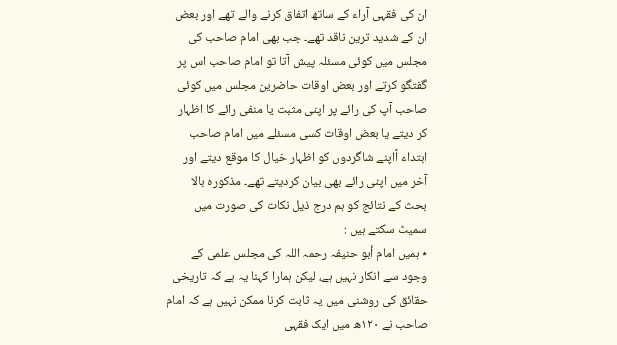ان کی فقہی آراء کے ساتھ اتفاق کرنے والے تھے اور بعض ان کے شدید ترین ناقد تھے۔ جب بھی امام صاحب کی مجلس میں کوئی مسئلہ پیش آتا تو امام صاحب اس پر گفتگو کرتے اور بعض اوقات حاضرین مجلس میں کوئی صاحب آپ کی رائے پر اپنی مثبت یا منفی رائے کا اظہار کر دیتے یا بعض اوقات کسی مسئلے میں امام صاحب ابتداء اًاپنے شاگردوں کو اظہار خیال کا موقع دیتے اور آخر میں اپنی رائے بھی بیان کردیتے تھے۔ مذکورہ بالا بحث کے نتائج کو ہم درج ذیل نکات کی صورت میں سمیٹ سکتے ہیں :
٭ ہمیں امام أبو حنیفہ رحمہ اللہ کی مجلس علمی کے وجود سے انکار نہیں ہے، لیکن ہمارا کہنا یہ ہے کہ تاریخی حقائق کی روشنی میں یہ ثابت کرنا ممکن نہیں ہے کہ امام صاحب نے ۱۲۰ھ میں ایک فقہی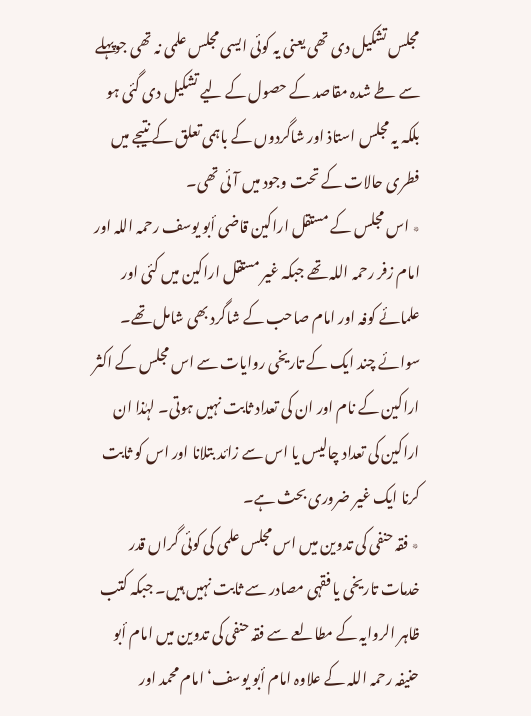مجلس تشکیل دی تھی یعنی یہ کوئی ایسی مجلس علمی نہ تھی جوپہلے سے طے شدہ مقاصد کے حصول کے لیے تشکیل دی گئی ہو بلکہ یہ مجلس استاذ اور شاگردوں کے باہمی تعلق کے نتیجے میں فطری حالات کے تحت وجود میں آئی تھی۔
٭ اس مجلس کے مستقل اراکین قاضی أبو یوسف رحمہ اللہ اور امام زفر رحمہ اللہ تھے جبکہ غیر مستقل اراکین میں کئی اور علمائے کوفہ اور امام صاحب کے شاگرد بھی شامل تھے۔ سوائے چند ایک کے تاریخی روایات سے اس مجلس کے اکثر اراکین کے نام اور ان کی تعداد ثابت نہیں ہوتی۔ لہٰذا ان اراکین کی تعداد چالیس یا اس سے زائد بتلانا اور اس کو ثابت کرنا ایک غیر ضروری بحث ہے۔
٭ فقہ حنفی کی تدوین میں اس مجلس علمی کی کوئی گراں قدر خدمات تاریخی یا فقہی مصادر سے ثابت نہیں ہیں۔ جبکہ کتب ظاہر الروایہ کے مطالعے سے فقہ حنفی کی تدوین میں امام أبو حنیفہ رحمہ اللہ کے علاوہ امام أبو یوسف‘ امام محمد اور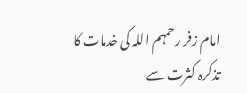امام زفر رحمہم اللہ کی خدمات کا تذکرہ کثرت سے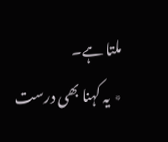ملتا ہے۔
٭ یہ کہنا بھی درست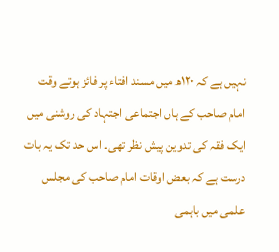نہیں ہے کہ ۱۲۰ھ میں مسند افتاء پر فائز ہوتے وقت امام صاحب کے ہاں اجتماعی اجتہاد کی روشنی میں ایک فقہ کی تدوین پیش نظر تھی۔ اس حد تک یہ بات درست ہے کہ بعض اوقات امام صاحب کی مجلس علمی میں باہمی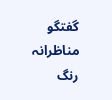گفتگو مناظرانہ رنگ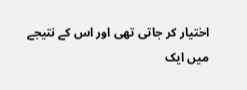اختیار کر جاتی تھی اور اس کے نتیجے میں ایک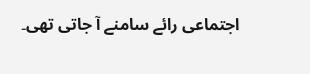اجتماعی رائے سامنے آ جاتی تھی۔